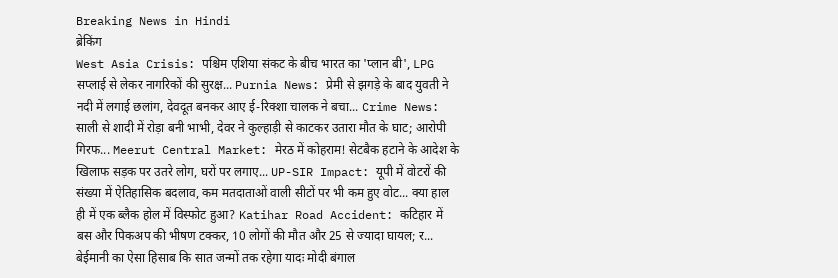Breaking News in Hindi
ब्रेकिंग
West Asia Crisis: पश्चिम एशिया संकट के बीच भारत का 'प्लान बी', LPG सप्लाई से लेकर नागरिकों की सुरक्ष... Purnia News: प्रेमी से झगड़े के बाद युवती ने नदी में लगाई छलांग, देवदूत बनकर आए ई-रिक्शा चालक ने बचा... Crime News: साली से शादी में रोड़ा बनी भाभी, देवर ने कुल्हाड़ी से काटकर उतारा मौत के घाट; आरोपी गिरफ... Meerut Central Market: मेरठ में कोहराम! सेटबैक हटाने के आदेश के खिलाफ सड़क पर उतरे लोग, घरों पर लगाए... UP-SIR Impact: यूपी में वोटरों की संख्या में ऐतिहासिक बदलाव, कम मतदाताओं वाली सीटों पर भी कम हुए वोट... क्या हाल ही में एक ब्लैक होल में विस्फोट हुआ? Katihar Road Accident: कटिहार में बस और पिकअप की भीषण टक्कर, 10 लोगों की मौत और 25 से ज्यादा घायल; र... बेईमानी का ऐसा हिसाब कि सात जन्मों तक रहेगा यादः मोदी बंगाल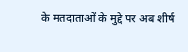के मतदाताओं के मुद्दे पर अब शीर्ष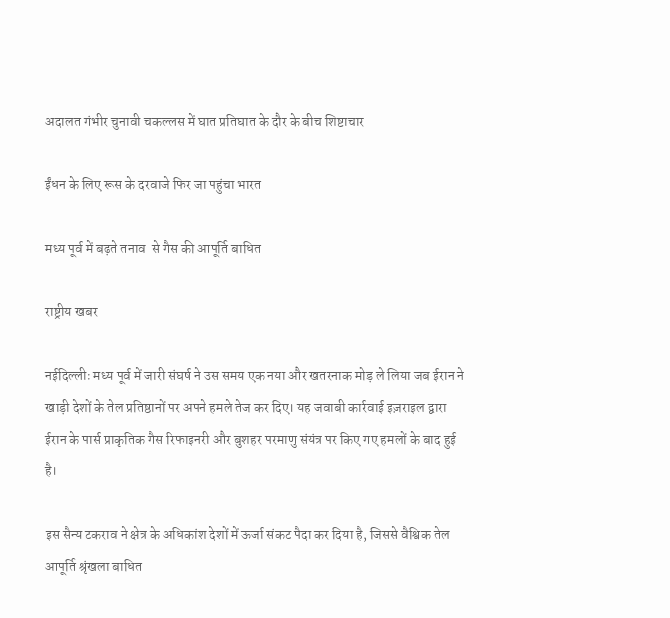अदालत गंभीर चुनावी चकल्लस में घात प्रतिघात के दौर के बीच शिष्टाचार

ईंधन के लिए रूस के दरवाजे फिर जा पहुंचा भारत

मध्य पूर्व में बढ़ते तनाव  से गैस की आपूर्ति बाधित

राष्ट्रीय खबर

नईदिल्लीः मध्य पूर्व में जारी संघर्ष ने उस समय एक नया और खतरनाक मोड़ ले लिया जब ईरान ने खाड़ी देशों के तेल प्रतिष्ठानों पर अपने हमले तेज कर दिए। यह जवाबी कार्रवाई इज़राइल द्वारा ईरान के पार्स प्राकृतिक गैस रिफाइनरी और बुशहर परमाणु संयंत्र पर किए गए हमलों के बाद हुई है।

इस सैन्य टकराव ने क्षेत्र के अधिकांश देशों में ऊर्जा संकट पैदा कर दिया है, जिससे वैश्विक तेल आपूर्ति श्रृंखला बाधित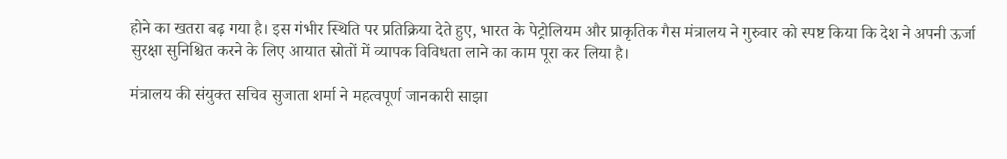होने का खतरा बढ़ गया है। इस गंभीर स्थिति पर प्रतिक्रिया देते हुए, भारत के पेट्रोलियम और प्राकृतिक गैस मंत्रालय ने गुरुवार को स्पष्ट किया कि देश ने अपनी ऊर्जा सुरक्षा सुनिश्चित करने के लिए आयात स्रोतों में व्यापक विविधता लाने का काम पूरा कर लिया है।

मंत्रालय की संयुक्त सचिव सुजाता शर्मा ने महत्वपूर्ण जानकारी साझा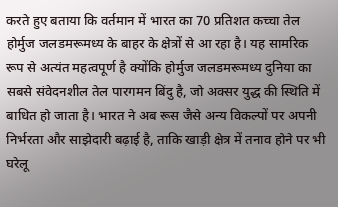करते हुए बताया कि वर्तमान में भारत का 70 प्रतिशत कच्चा तेल होर्मुज जलडमरूमध्य के बाहर के क्षेत्रों से आ रहा है। यह सामरिक रूप से अत्यंत महत्वपूर्ण है क्योंकि होर्मुज जलडमरूमध्य दुनिया का सबसे संवेदनशील तेल पारगमन बिंदु है, जो अक्सर युद्ध की स्थिति में बाधित हो जाता है। भारत ने अब रूस जैसे अन्य विकल्पों पर अपनी निर्भरता और साझेदारी बढ़ाई है, ताकि खाड़ी क्षेत्र में तनाव होने पर भी घरेलू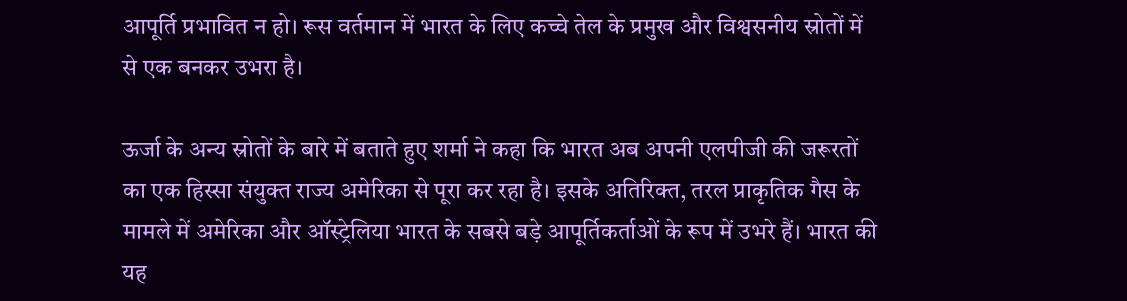आपूर्ति प्रभावित न हो। रूस वर्तमान में भारत के लिए कच्चे तेल के प्रमुख और विश्वसनीय स्रोतों में से एक बनकर उभरा है।

ऊर्जा के अन्य स्रोतों के बारे में बताते हुए शर्मा ने कहा कि भारत अब अपनी एलपीजी की जरूरतों का एक हिस्सा संयुक्त राज्य अमेरिका से पूरा कर रहा है। इसके अतिरिक्त, तरल प्राकृतिक गैस के मामले में अमेरिका और ऑस्ट्रेलिया भारत के सबसे बड़े आपूर्तिकर्ताओं के रूप में उभरे हैं। भारत की यह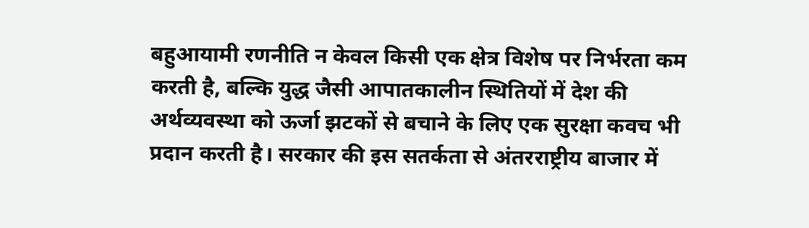बहुआयामी रणनीति न केवल किसी एक क्षेत्र विशेष पर निर्भरता कम करती है, बल्कि युद्ध जैसी आपातकालीन स्थितियों में देश की अर्थव्यवस्था को ऊर्जा झटकों से बचाने के लिए एक सुरक्षा कवच भी प्रदान करती है। सरकार की इस सतर्कता से अंतरराष्ट्रीय बाजार में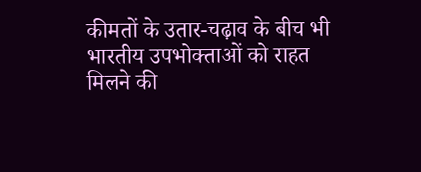कीमतों के उतार-चढ़ाव के बीच भी भारतीय उपभोक्ताओं को राहत मिलने की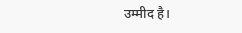उम्मीद है।